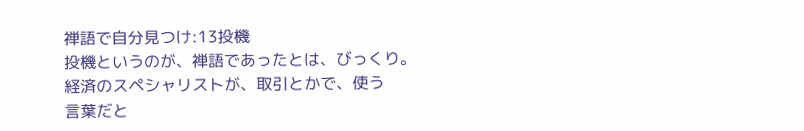禅語で自分見つけ:13投機
投機というのが、禅語であったとは、びっくり。
経済のスペシャリストが、取引とかで、使う
言葉だと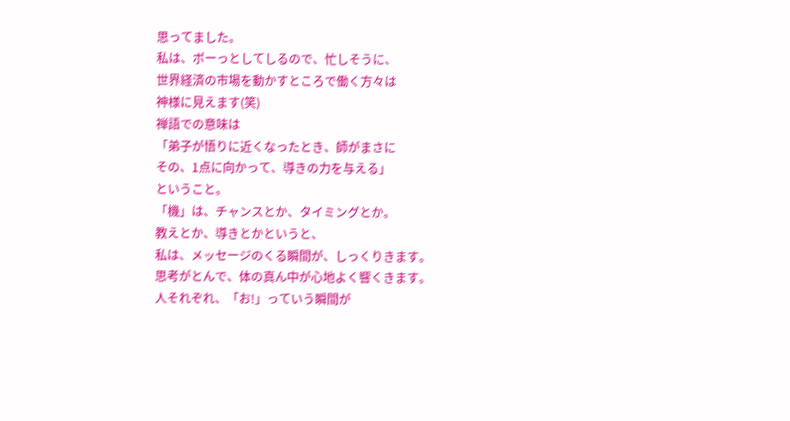思ってました。
私は、ボーっとしてしるので、忙しそうに、
世界経済の市場を動かすところで働く方々は
神様に見えます(笑)
禅語での意味は
「弟子が悟りに近くなったとき、師がまさに
その、1点に向かって、導きの力を与える」
ということ。
「機」は、チャンスとか、タイミングとか。
教えとか、導きとかというと、
私は、メッセージのくる瞬間が、しっくりきます。
思考がとんで、体の真ん中が心地よく響くきます。
人それぞれ、「お!」っていう瞬間が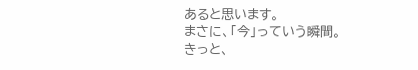あると思います。
まさに、「今」っていう瞬間。
きっと、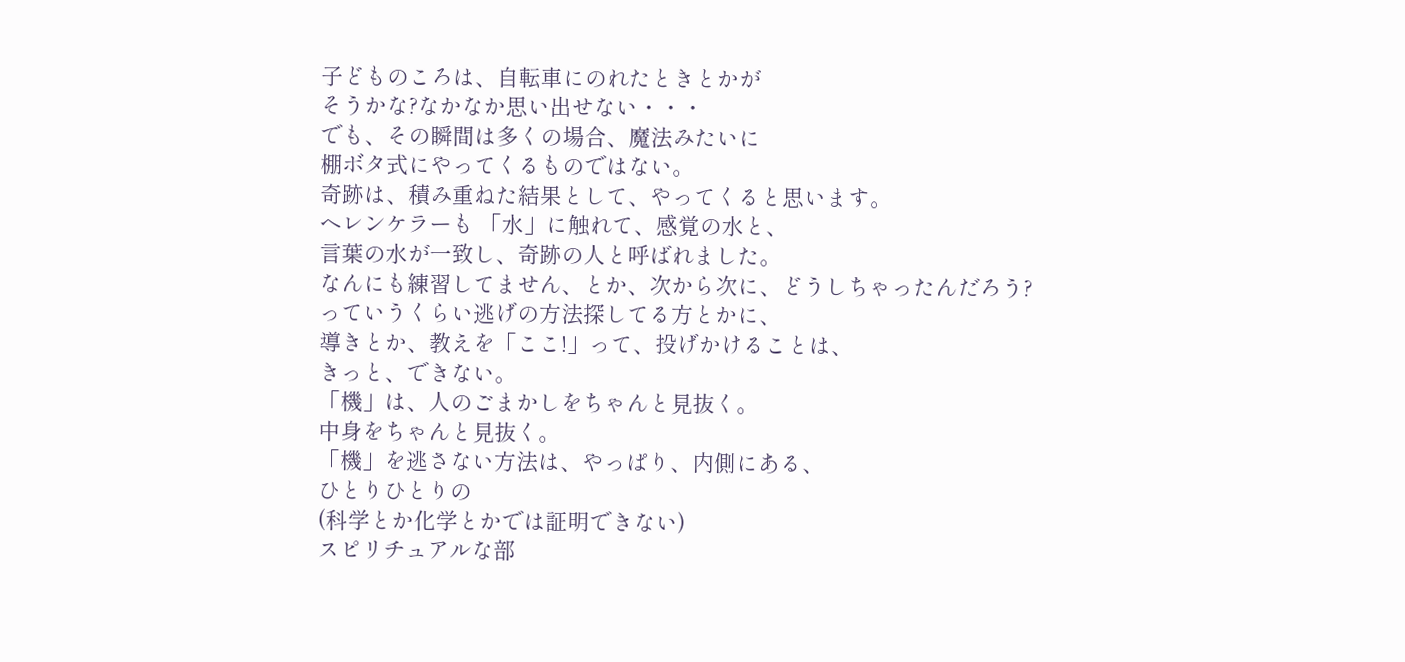子どものころは、自転車にのれたときとかが
そうかな?なかなか思い出せない・・・
でも、その瞬間は多くの場合、魔法みたいに
棚ボタ式にやってくるものではない。
奇跡は、積み重ねた結果として、やってくると思います。
ヘレンケラーも 「水」に触れて、感覚の水と、
言葉の水が一致し、奇跡の人と呼ばれました。
なんにも練習してません、とか、次から次に、どうしちゃったんだろう?
っていうくらい逃げの方法探してる方とかに、
導きとか、教えを「ここ!」って、投げかけることは、
きっと、できない。
「機」は、人のごまかしをちゃんと見抜く。
中身をちゃんと見抜く。
「機」を逃さない方法は、やっぱり、内側にある、
ひとりひとりの
(科学とか化学とかでは証明できない)
スピリチュアルな部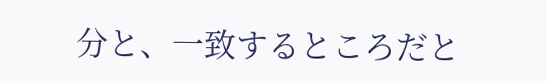分と、一致するところだと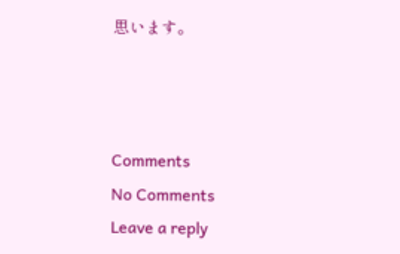思います。



Comments
No Comments
Leave a reply